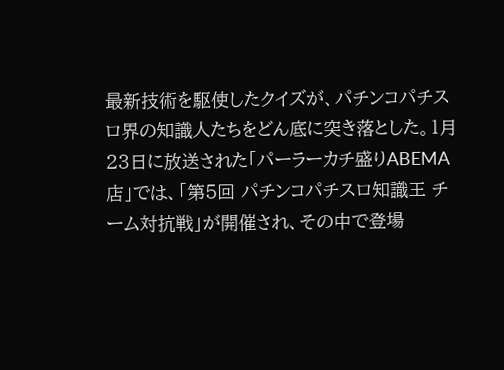最新技術を駆使したクイズが、パチンコパチスロ界の知識人たちをどん底に突き落とした。1月23日に放送された「パーラーカチ盛りABEMA店」では、「第5回 パチンコパチスロ知識王 チーム対抗戦」が開催され、その中で登場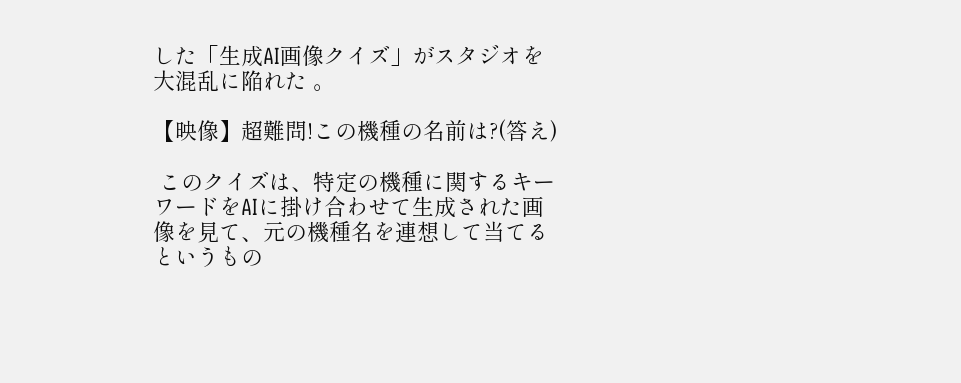した「生成AI画像クイズ」がスタジオを大混乱に陥れた 。

【映像】超難問!この機種の名前は?(答え)

 このクイズは、特定の機種に関するキーワードをAIに掛け合わせて生成された画像を見て、元の機種名を連想して当てるというもの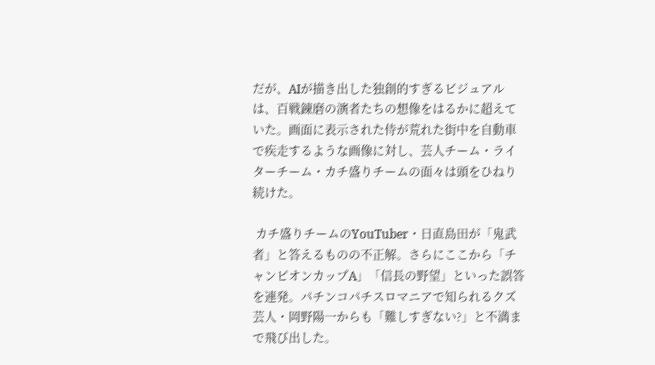だが、AIが描き出した独創的すぎるビジュアルは、百戦錬磨の演者たちの想像をはるかに超えていた。画面に表示された侍が荒れた街中を自動車で疾走するような画像に対し、芸人チーム・ライターチーム・カチ盛りチームの面々は頭をひねり続けた。

 カチ盛りチームのYouTuber・日直島田が「鬼武者」と答えるものの不正解。さらにここから「チャンピオンカップA」「信長の野望」といった誤答を連発。パチンコパチスロマニアで知られるクズ芸人・岡野陽一からも「難しすぎない?」と不満まで飛び出した。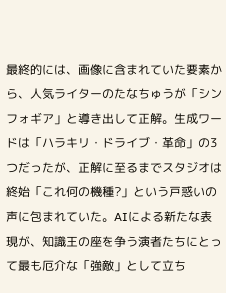最終的には、画像に含まれていた要素から、人気ライターのたなちゅうが「シンフォギア」と導き出して正解。生成ワードは「ハラキリ・ドライブ・革命」の3つだったが、正解に至るまでスタジオは終始「これ何の機種?」という戸惑いの声に包まれていた。AIによる新たな表現が、知識王の座を争う演者たちにとって最も厄介な「強敵」として立ち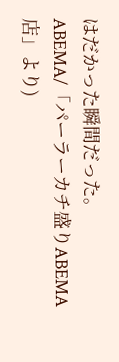はだかった瞬間だった。
ABEMA/「パーラーカチ盛りABEMA店」より)